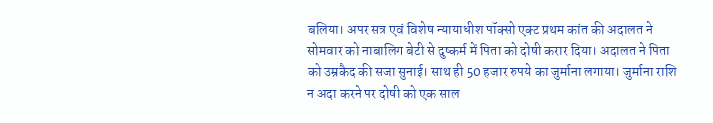बलिया। अपर सत्र एवं विशेष न्यायाधीश पॉक्सो एक्ट प्रथम कांत की अदालत ने सोमवार को नाबालिग बेटी से दुष्कर्म में पिता को दोषी करार दिया। अदालत ने पिता को उम्रकैद की सजा सुनाई। साथ ही 50 हजार रुपये का जुर्माना लगाया। जुर्माना राशि न अदा करने पर दोषी को एक साल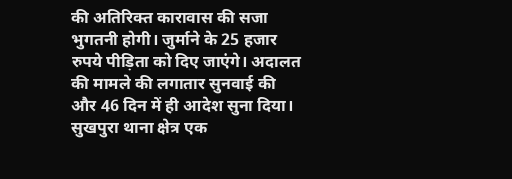की अतिरिक्त कारावास की सजा भुगतनी होगी। जुर्माने के 25 हजार रुपये पीड़िता को दिए जाएंगे। अदालत की मामले की लगातार सुनवाई की और 46 दिन में ही आदेश सुना दिया।
सुखपुरा थाना क्षेत्र एक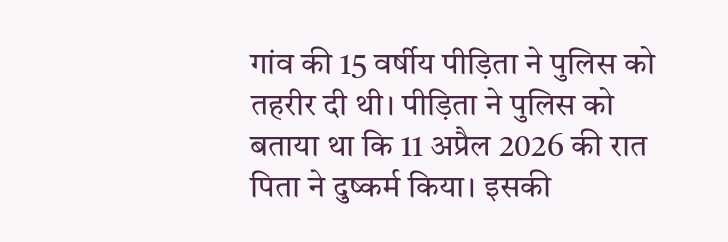गांव की 15 वर्षीय पीड़िता ने पुलिस को तहरीर दी थी। पीड़िता ने पुलिस को बताया था कि 11 अप्रैल 2026 की रात पिता ने दुष्कर्म किया। इसकी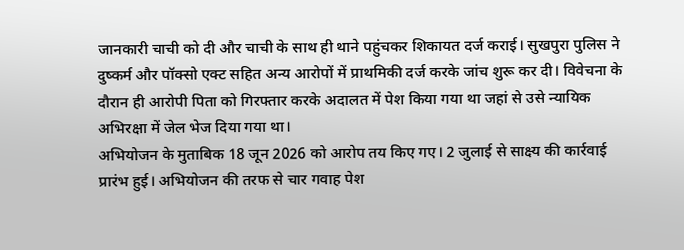जानकारी चाची को दी और चाची के साथ ही थाने पहुंचकर शिकायत दर्ज कराई। सुखपुरा पुलिस ने दुष्कर्म और पॉक्सो एक्ट सहित अन्य आरोपों में प्राथमिकी दर्ज करके जांच शुरू कर दी। विवेचना के दौरान ही आरोपी पिता को गिरफ्तार करके अदालत में पेश किया गया था जहां से उसे न्यायिक अभिरक्षा में जेल भेज दिया गया था।
अभियोजन के मुताबिक 18 जून 2026 को आरोप तय किए गए। 2 जुलाई से साक्ष्य की कार्रवाई प्रारंभ हुई। अभियोजन की तरफ से चार गवाह पेश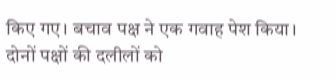किए गए। बचाव पक्ष ने एक गवाह पेश किया। दोनों पक्षों की दलीलों को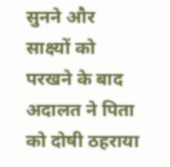सुनने और साक्ष्यों को परखने के बाद अदालत ने पिता को दोषी ठहराया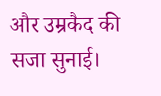और उम्रकैद की सजा सुनाई।